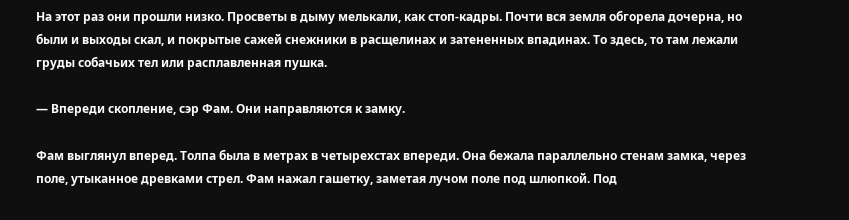На этот раз они прошли низко. Просветы в дыму мелькали, как стоп-кадры. Почти вся земля обгорела дочерна, но были и выходы скал, и покрытые сажей снежники в расщелинах и затененных впадинах. То здесь, то там лежали груды собачьих тел или расплавленная пушка.

— Впереди скопление, сэр Фам. Они направляются к замку.

Фам выглянул вперед. Толпа была в метрах в четырехстах впереди. Она бежала параллельно стенам замка, через поле, утыканное древками стрел. Фам нажал гашетку, заметая лучом поле под шлюпкой. Под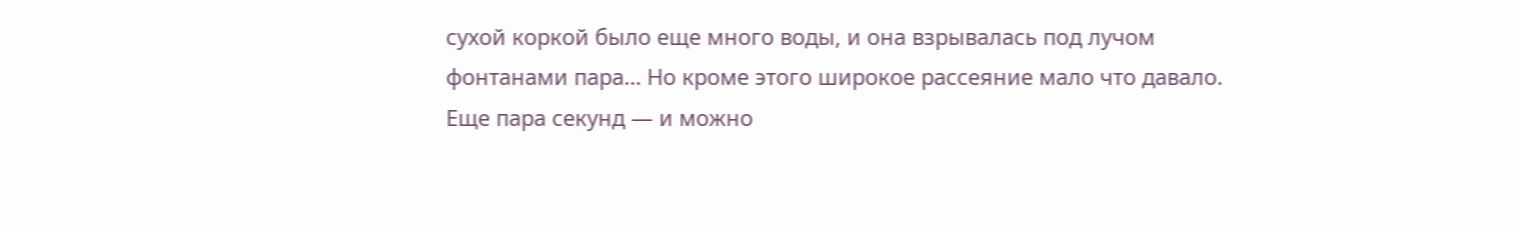сухой коркой было еще много воды, и она взрывалась под лучом фонтанами пара… Но кроме этого широкое рассеяние мало что давало. Еще пара секунд — и можно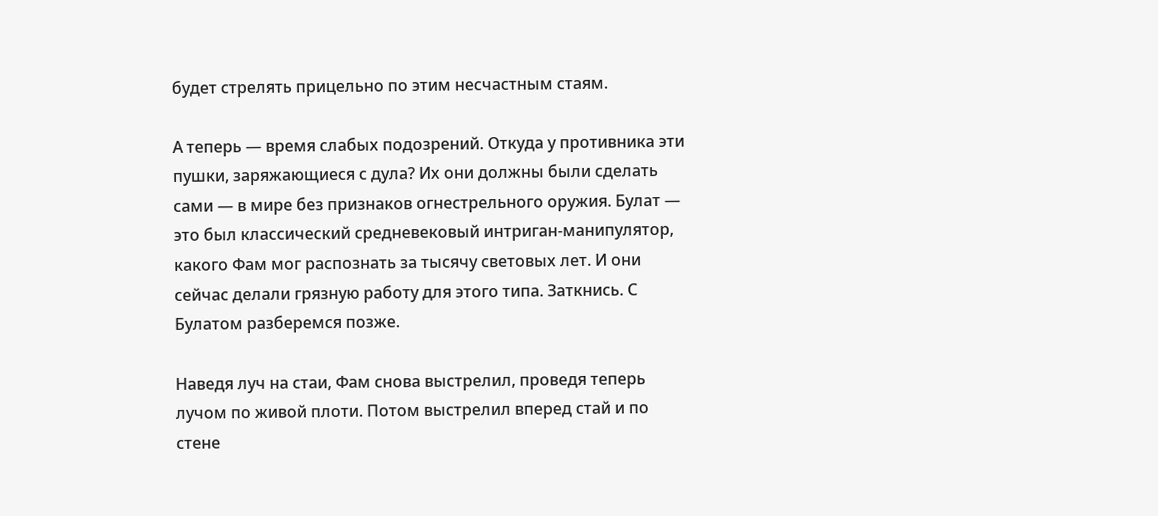будет стрелять прицельно по этим несчастным стаям.

А теперь — время слабых подозрений. Откуда у противника эти пушки, заряжающиеся с дула? Их они должны были сделать сами — в мире без признаков огнестрельного оружия. Булат — это был классический средневековый интриган-манипулятор, какого Фам мог распознать за тысячу световых лет. И они сейчас делали грязную работу для этого типа. Заткнись. С Булатом разберемся позже.

Наведя луч на стаи, Фам снова выстрелил, проведя теперь лучом по живой плоти. Потом выстрелил вперед стай и по стене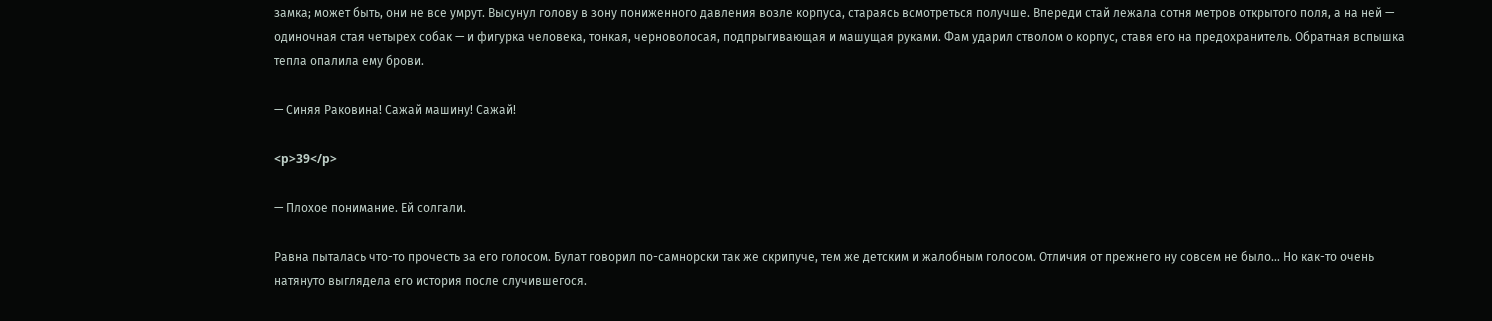замка; может быть, они не все умрут. Высунул голову в зону пониженного давления возле корпуса, стараясь всмотреться получше. Впереди стай лежала сотня метров открытого поля, а на ней — одиночная стая четырех собак — и фигурка человека, тонкая, черноволосая, подпрыгивающая и машущая руками. Фам ударил стволом о корпус, ставя его на предохранитель. Обратная вспышка тепла опалила ему брови.

— Синяя Раковина! Сажай машину! Сажай!

<p>39</p>

— Плохое понимание. Ей солгали.

Равна пыталась что-то прочесть за его голосом. Булат говорил по-самнорски так же скрипуче, тем же детским и жалобным голосом. Отличия от прежнего ну совсем не было… Но как-то очень натянуто выглядела его история после случившегося.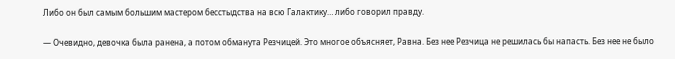Либо он был самым большим мастером бесстыдства на всю Галактику… либо говорил правду.

— Очевидно, девочка была ранена, а потом обманута Резчицей. Это многое объясняет, Равна. Без нее Резчица не решилась бы напасть. Без нее не было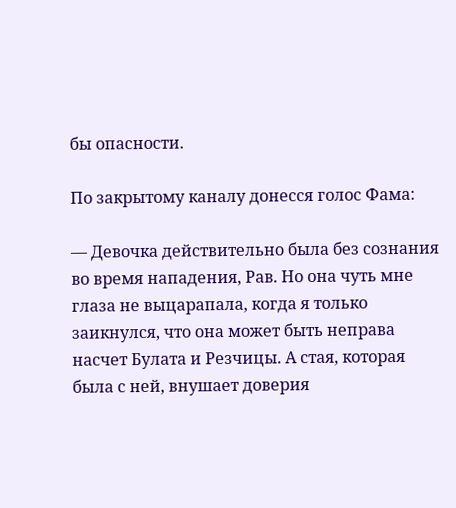бы опасности.

По закрытому каналу донесся голос Фама:

— Девочка действительно была без сознания во время нападения, Рав. Но она чуть мне глаза не выцарапала, когда я только заикнулся, что она может быть неправа насчет Булата и Резчицы. А стая, которая была с ней, внушает доверия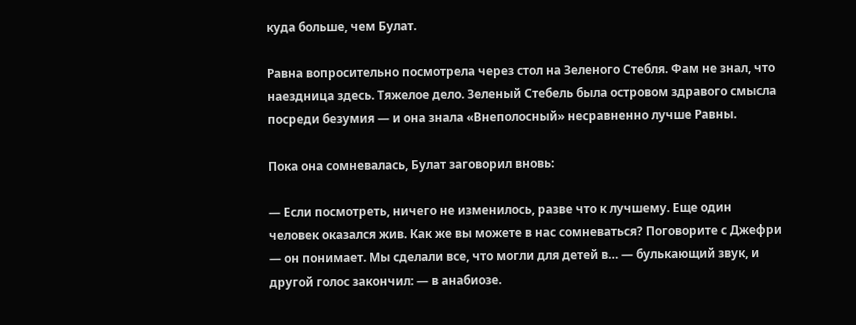куда больше, чем Булат.

Равна вопросительно посмотрела через стол на Зеленого Стебля. Фам не знал, что наездница здесь. Тяжелое дело. Зеленый Стебель была островом здравого смысла посреди безумия — и она знала «Внеполосный» несравненно лучше Равны.

Пока она сомневалась, Булат заговорил вновь:

— Если посмотреть, ничего не изменилось, разве что к лучшему. Еще один человек оказался жив. Как же вы можете в нас сомневаться? Поговорите с Джефри — он понимает. Мы сделали все, что могли для детей в… — булькающий звук, и другой голос закончил: — в анабиозе.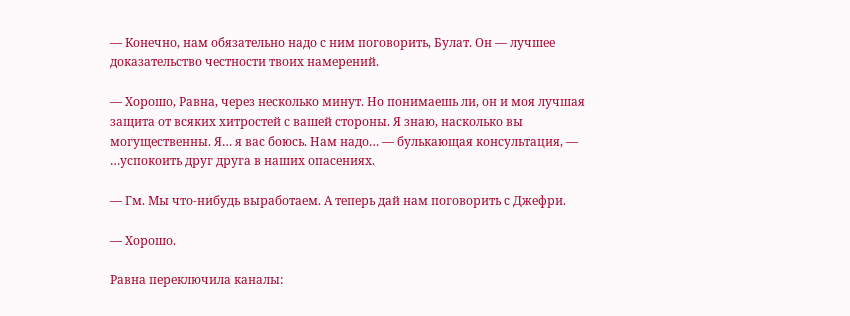— Конечно, нам обязательно надо с ним поговорить, Булат. Он — лучшее доказательство честности твоих намерений.

— Хорошо, Равна, через несколько минут. Но понимаешь ли, он и моя лучшая защита от всяких хитростей с вашей стороны. Я знаю, насколько вы могущественны. Я… я вас боюсь. Нам надо… — булькающая консультация, — …успокоить друг друга в наших опасениях.

— Гм. Мы что-нибудь выработаем. А теперь дай нам поговорить с Джефри.

— Хорошо.

Равна переключила каналы: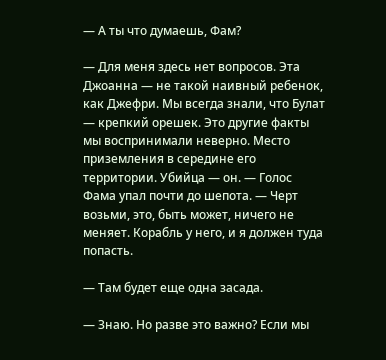— А ты что думаешь, Фам?

— Для меня здесь нет вопросов. Эта Джоанна — не такой наивный ребенок, как Джефри. Мы всегда знали, что Булат — крепкий орешек. Это другие факты мы воспринимали неверно. Место приземления в середине его территории. Убийца — он. — Голос Фама упал почти до шепота. — Черт возьми, это, быть может, ничего не меняет. Корабль у него, и я должен туда попасть.

— Там будет еще одна засада.

— Знаю. Но разве это важно? Если мы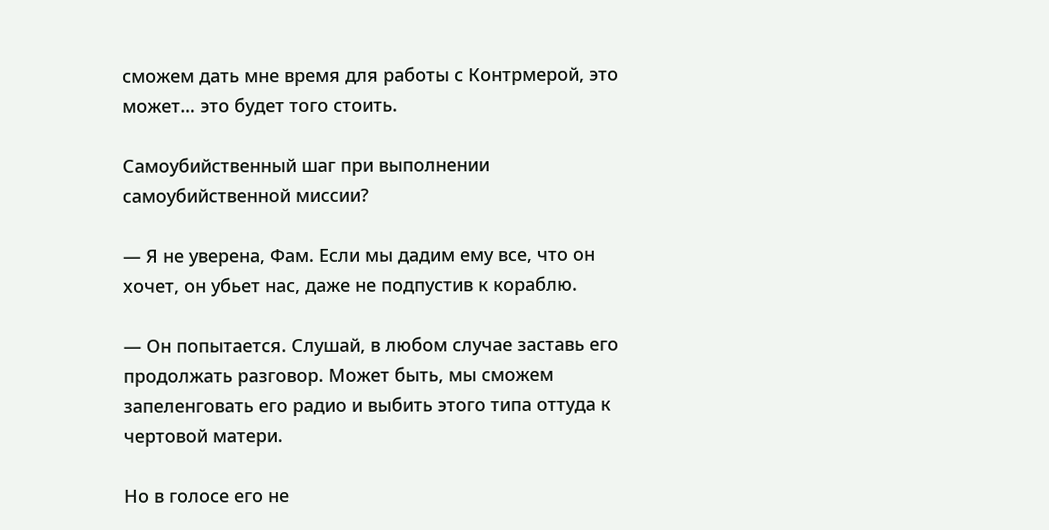сможем дать мне время для работы с Контрмерой, это может… это будет того стоить.

Самоубийственный шаг при выполнении самоубийственной миссии?

— Я не уверена, Фам. Если мы дадим ему все, что он хочет, он убьет нас, даже не подпустив к кораблю.

— Он попытается. Слушай, в любом случае заставь его продолжать разговор. Может быть, мы сможем запеленговать его радио и выбить этого типа оттуда к чертовой матери.

Но в голосе его не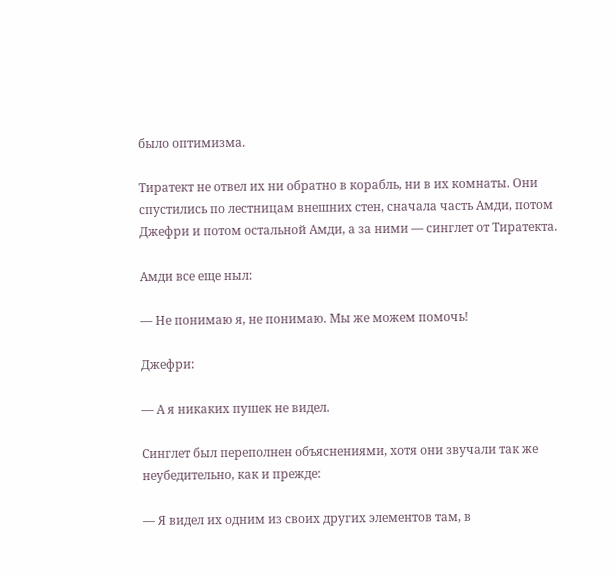было оптимизма.

Тиратект не отвел их ни обратно в корабль, ни в их комнаты. Они спустились по лестницам внешних стен, сначала часть Амди, потом Джефри и потом остальной Амди, а за ними — синглет от Тиратекта.

Амди все еще ныл:

— Не понимаю я, не понимаю. Мы же можем помочь!

Джефри:

— А я никаких пушек не видел.

Синглет был переполнен объяснениями, хотя они звучали так же неубедительно, как и прежде:

— Я видел их одним из своих других элементов там, в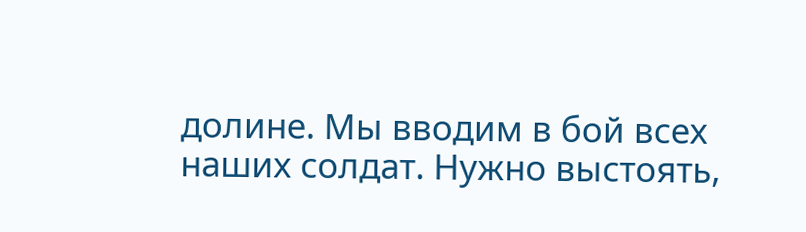долине. Мы вводим в бой всех наших солдат. Нужно выстоять,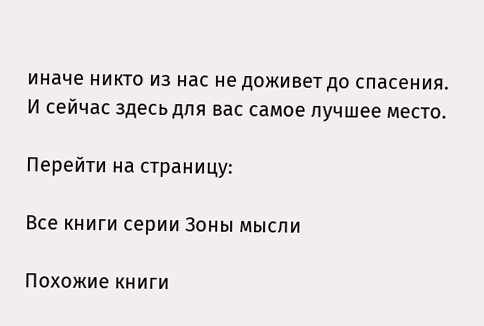иначе никто из нас не доживет до спасения. И сейчас здесь для вас самое лучшее место.

Перейти на страницу:

Все книги серии Зоны мысли

Похожие книги